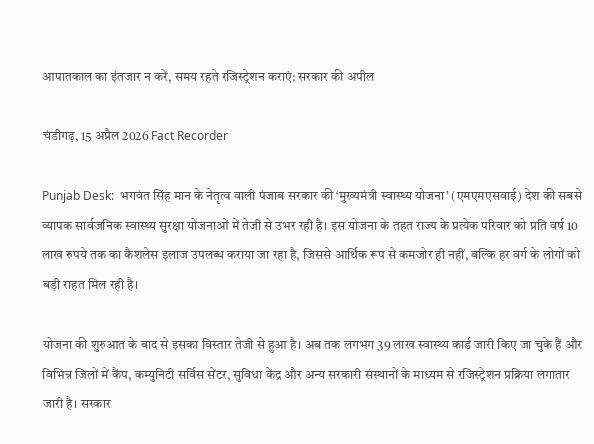आपातकाल का इंतजार न करें, समय रहते रजिस्ट्रेशन कराएं: सरकार की अपील

चंडीगढ़, 15 अप्रैल 2026 Fact Recorder

Punjab Desk:  भगवंत सिंह मान के नेतृत्व वाली पंजाब सरकार की ‘मुख्यमंत्री स्वास्थ्य योजना’ (एमएमएसवाई) देश की सबसे व्यापक सार्वजनिक स्वास्थ्य सुरक्षा योजनाओं में तेजी से उभर रही है। इस योजना के तहत राज्य के प्रत्येक परिवार को प्रति वर्ष 10 लाख रुपये तक का कैशलेस इलाज उपलब्ध कराया जा रहा है, जिससे आर्थिक रूप से कमजोर ही नहीं, बल्कि हर वर्ग के लोगों को बड़ी राहत मिल रही है।

योजना की शुरुआत के बाद से इसका विस्तार तेजी से हुआ है। अब तक लगभग 39 लाख स्वास्थ्य कार्ड जारी किए जा चुके हैं और विभिन्न जिलों में कैंप, कम्युनिटी सर्विस सेंटर, सुविधा केंद्र और अन्य सरकारी संस्थानों के माध्यम से रजिस्ट्रेशन प्रक्रिया लगातार जारी है। सरकार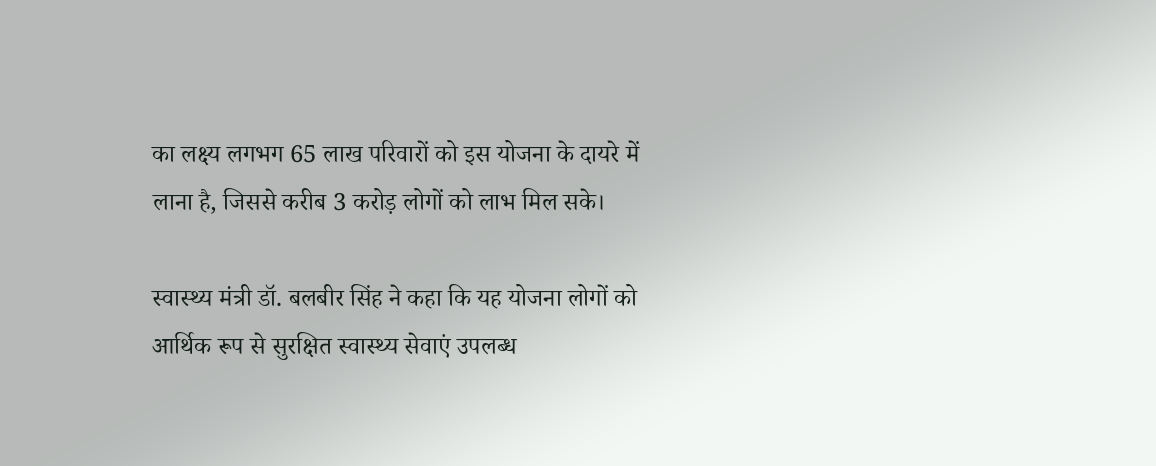का लक्ष्य लगभग 65 लाख परिवारों को इस योजना के दायरे में लाना है, जिससे करीब 3 करोड़ लोगों को लाभ मिल सके।

स्वास्थ्य मंत्री डॉ. बलबीर सिंह ने कहा कि यह योजना लोगों को आर्थिक रूप से सुरक्षित स्वास्थ्य सेवाएं उपलब्ध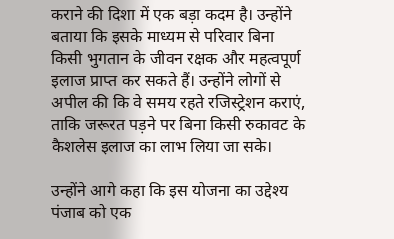कराने की दिशा में एक बड़ा कदम है। उन्होंने बताया कि इसके माध्यम से परिवार बिना किसी भुगतान के जीवन रक्षक और महत्वपूर्ण इलाज प्राप्त कर सकते हैं। उन्होंने लोगों से अपील की कि वे समय रहते रजिस्ट्रेशन कराएं, ताकि जरूरत पड़ने पर बिना किसी रुकावट के कैशलेस इलाज का लाभ लिया जा सके।

उन्होंने आगे कहा कि इस योजना का उद्देश्य पंजाब को एक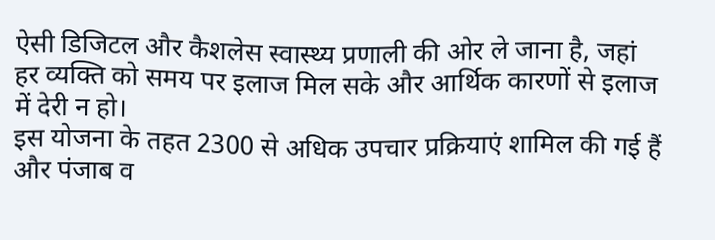ऐसी डिजिटल और कैशलेस स्वास्थ्य प्रणाली की ओर ले जाना है, जहां हर व्यक्ति को समय पर इलाज मिल सके और आर्थिक कारणों से इलाज में देरी न हो।
इस योजना के तहत 2300 से अधिक उपचार प्रक्रियाएं शामिल की गई हैं और पंजाब व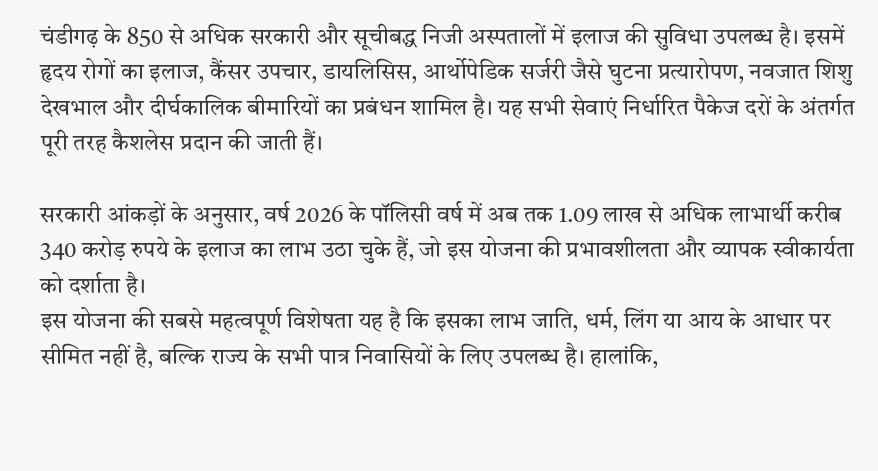चंडीगढ़ के 850 से अधिक सरकारी और सूचीबद्ध निजी अस्पतालों में इलाज की सुविधा उपलब्ध है। इसमें हृदय रोगों का इलाज, कैंसर उपचार, डायलिसिस, आर्थोपेडिक सर्जरी जैसे घुटना प्रत्यारोपण, नवजात शिशु देखभाल और दीर्घकालिक बीमारियों का प्रबंधन शामिल है। यह सभी सेवाएं निर्धारित पैकेज दरों के अंतर्गत पूरी तरह कैशलेस प्रदान की जाती हैं।

सरकारी आंकड़ों के अनुसार, वर्ष 2026 के पॉलिसी वर्ष में अब तक 1.09 लाख से अधिक लाभार्थी करीब 340 करोड़ रुपये के इलाज का लाभ उठा चुके हैं, जो इस योजना की प्रभावशीलता और व्यापक स्वीकार्यता को दर्शाता है।
इस योजना की सबसे महत्वपूर्ण विशेषता यह है कि इसका लाभ जाति, धर्म, लिंग या आय के आधार पर सीमित नहीं है, बल्कि राज्य के सभी पात्र निवासियों के लिए उपलब्ध है। हालांकि,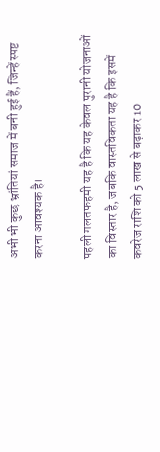अभी भी कुछ भ्रांतियां समाज में बनी हुई हैं, जिन्हें स्पष्ट करना आवश्यक है।

पहली गलतफहमी यह है कि यह केवल पुरानी योजनाओं का विस्तार है, जबकि वास्तविकता यह है कि इसमें कवरेज राशि को 5 लाख से बढ़ाकर 10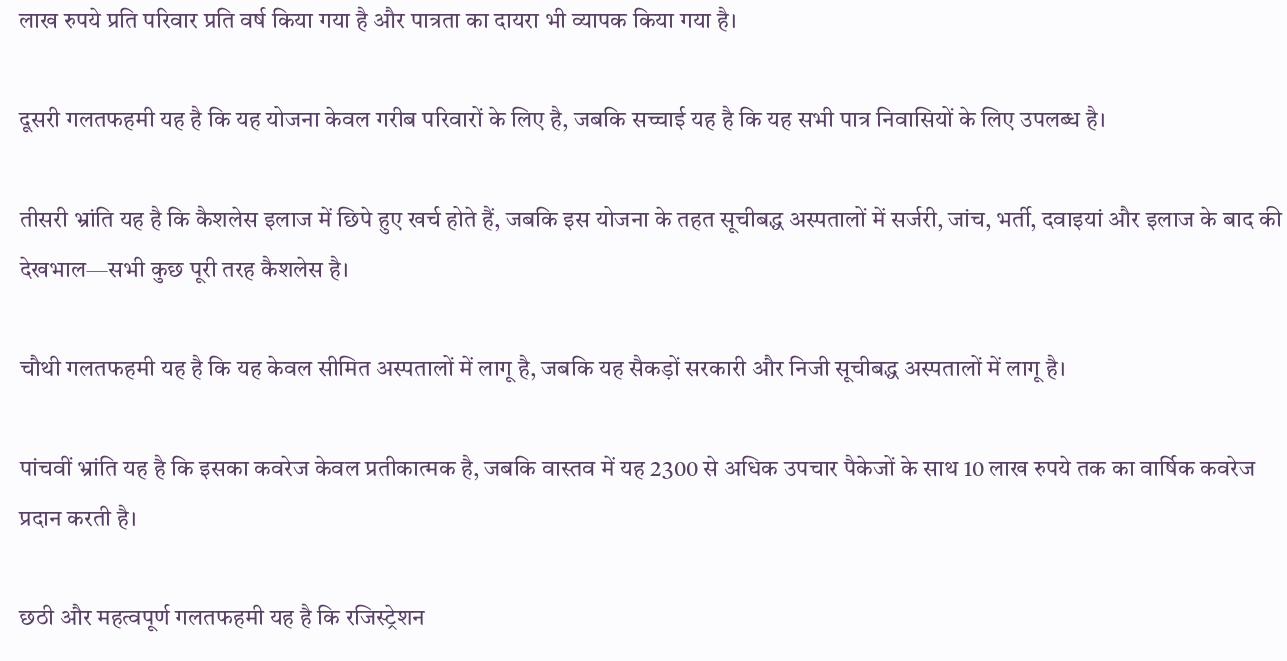लाख रुपये प्रति परिवार प्रति वर्ष किया गया है और पात्रता का दायरा भी व्यापक किया गया है।

दूसरी गलतफहमी यह है कि यह योजना केवल गरीब परिवारों के लिए है, जबकि सच्चाई यह है कि यह सभी पात्र निवासियों के लिए उपलब्ध है।

तीसरी भ्रांति यह है कि कैशलेस इलाज में छिपे हुए खर्च होते हैं, जबकि इस योजना के तहत सूचीबद्ध अस्पतालों में सर्जरी, जांच, भर्ती, दवाइयां और इलाज के बाद की देखभाल—सभी कुछ पूरी तरह कैशलेस है।

चौथी गलतफहमी यह है कि यह केवल सीमित अस्पतालों में लागू है, जबकि यह सैकड़ों सरकारी और निजी सूचीबद्ध अस्पतालों में लागू है।

पांचवीं भ्रांति यह है कि इसका कवरेज केवल प्रतीकात्मक है, जबकि वास्तव में यह 2300 से अधिक उपचार पैकेजों के साथ 10 लाख रुपये तक का वार्षिक कवरेज प्रदान करती है।

छठी और महत्वपूर्ण गलतफहमी यह है कि रजिस्ट्रेशन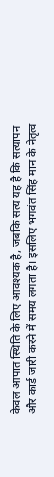केवल आपात स्थिति के लिए आवश्यक है, जबकि सत्य यह है कि सत्यापन और कार्ड जारी करने में समय लगता है। इसलिए भगवंत सिंह मान के नेतृत्व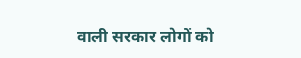वाली सरकार लोगों को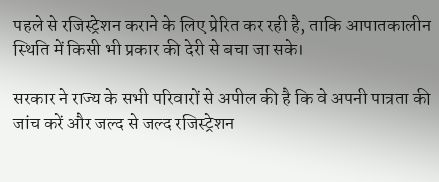पहले से रजिस्ट्रेशन कराने के लिए प्रेरित कर रही है, ताकि आपातकालीन स्थिति में किसी भी प्रकार की देरी से बचा जा सके।

सरकार ने राज्य के सभी परिवारों से अपील की है कि वे अपनी पात्रता की जांच करें और जल्द से जल्द रजिस्ट्रेशन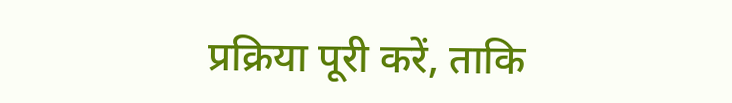प्रक्रिया पूरी करें, ताकि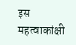इस महत्वाकांक्षी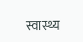स्वास्थ्य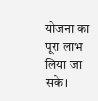योजना का पूरा लाभ लिया जा सके।